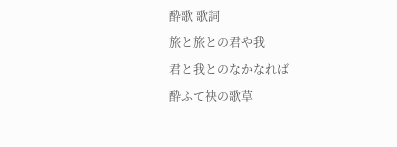酔歌 歌詞
旅と旅との君や我
君と我とのなかなれば
酔ふて袂の歌草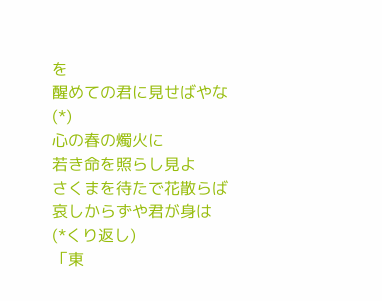を
醒めての君に見せばやな
(*)
心の春の燭火に
若き命を照らし見よ
さくまを待たで花散らば
哀しからずや君が身は
(*くり返し)
「東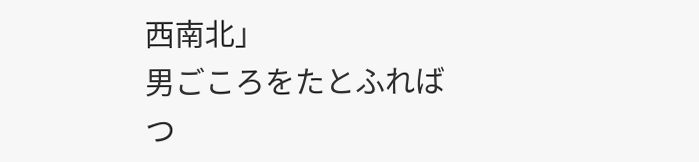西南北」
男ごころをたとふれば
つ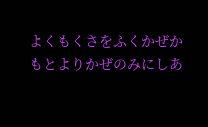よくもくさをふくかぜか
もとよりかぜのみにしあ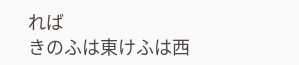れば
きのふは東けふは西